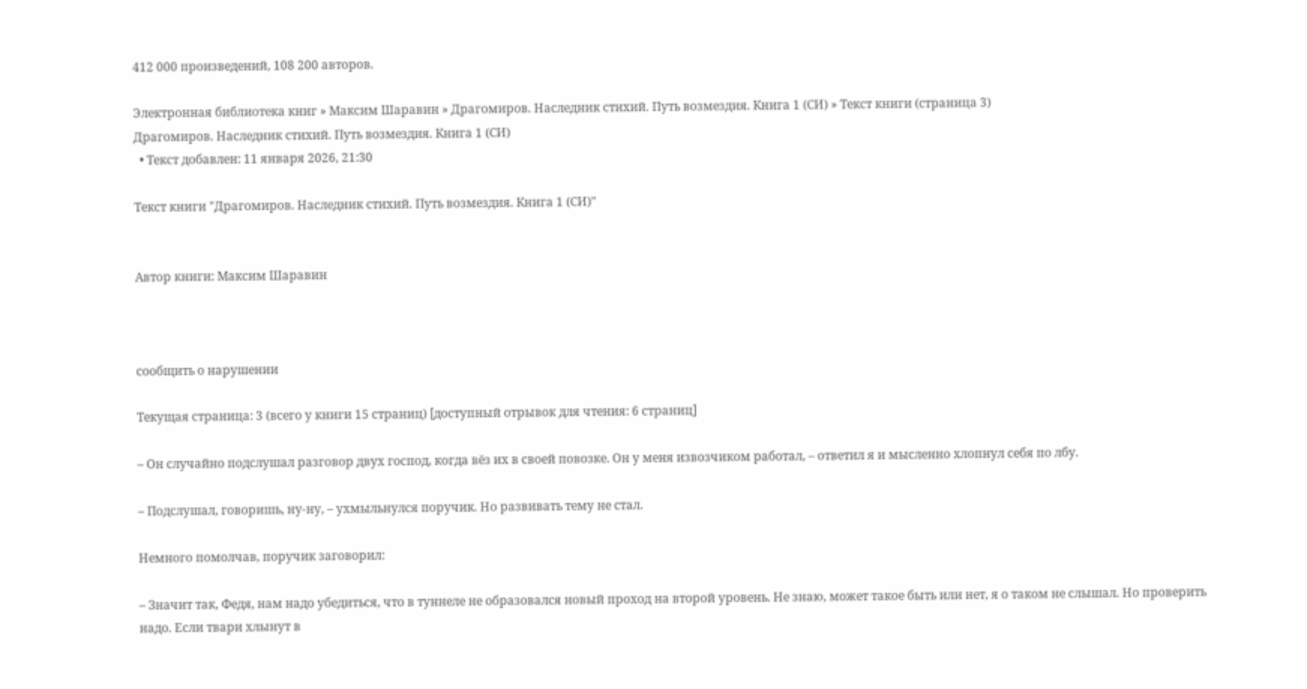412 000 произведений, 108 200 авторов.

Электронная библиотека книг » Максим Шаравин » Драгомиров. Наследник стихий. Путь возмездия. Книга 1 (СИ) » Текст книги (страница 3)
Драгомиров. Наследник стихий. Путь возмездия. Книга 1 (СИ)
  • Текст добавлен: 11 января 2026, 21:30

Текст книги "Драгомиров. Наследник стихий. Путь возмездия. Книга 1 (СИ)"


Автор книги: Максим Шаравин



сообщить о нарушении

Текущая страница: 3 (всего у книги 15 страниц) [доступный отрывок для чтения: 6 страниц]

– Он случайно подслушал разговор двух господ, когда вёз их в своей повозке. Он у меня извозчиком работал, – ответил я и мысленно хлопнул себя по лбу.

– Подслушал, говоришь, ну-ну, – ухмыльнулся поручик. Но развивать тему не стал.

Немного помолчав, поручик заговорил:

– Значит так, Федя, нам надо убедиться, что в туннеле не образовался новый проход на второй уровень. Не знаю, может такое быть или нет, я о таком не слышал. Но проверить надо. Если твари хлынут в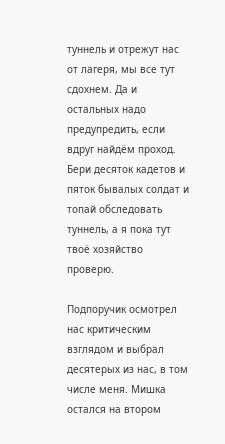туннель и отрежут нас от лагеря, мы все тут сдохнем. Да и остальных надо предупредить, если вдруг найдём проход. Бери десяток кадетов и пяток бывалых солдат и топай обследовать туннель, а я пока тут твоё хозяйство проверю.

Подпоручик осмотрел нас критическим взглядом и выбрал десятерых из нас, в том числе меня. Мишка остался на втором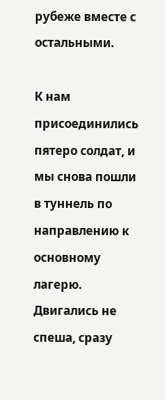рубеже вместе с остальными.

К нам присоединились пятеро солдат, и мы снова пошли в туннель по направлению к основному лагерю. Двигались не спеша, сразу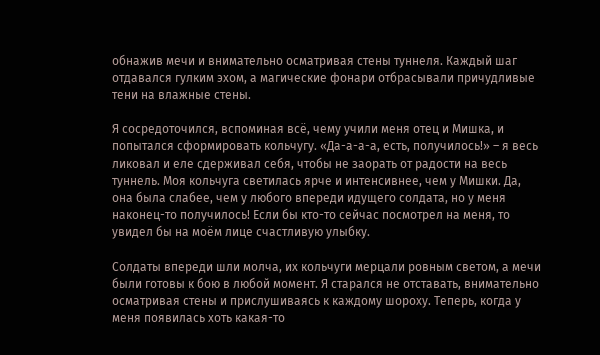обнажив мечи и внимательно осматривая стены туннеля. Каждый шаг отдавался гулким эхом, а магические фонари отбрасывали причудливые тени на влажные стены.

Я сосредоточился, вспоминая всё, чему учили меня отец и Мишка, и попытался сформировать кольчугу. «Да-а-а-а, есть, получилось!» – я весь ликовал и еле сдерживал себя, чтобы не заорать от радости на весь туннель. Моя кольчуга светилась ярче и интенсивнее, чем у Мишки. Да, она была слабее, чем у любого впереди идущего солдата, но у меня наконец-то получилось! Если бы кто-то сейчас посмотрел на меня, то увидел бы на моём лице счастливую улыбку.

Солдаты впереди шли молча, их кольчуги мерцали ровным светом, а мечи были готовы к бою в любой момент. Я старался не отставать, внимательно осматривая стены и прислушиваясь к каждому шороху. Теперь, когда у меня появилась хоть какая-то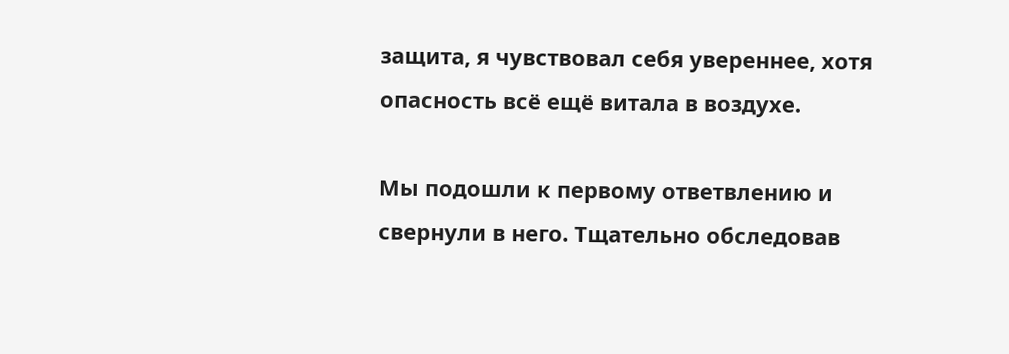защита, я чувствовал себя увереннее, хотя опасность всё ещё витала в воздухе.

Мы подошли к первому ответвлению и свернули в него. Тщательно обследовав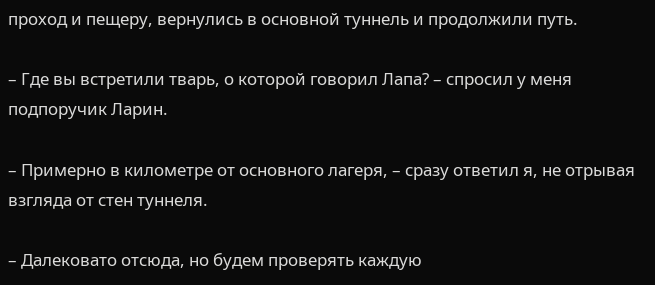проход и пещеру, вернулись в основной туннель и продолжили путь.

– Где вы встретили тварь, о которой говорил Лапа? – спросил у меня подпоручик Ларин.

– Примерно в километре от основного лагеря, – сразу ответил я, не отрывая взгляда от стен туннеля.

– Далековато отсюда, но будем проверять каждую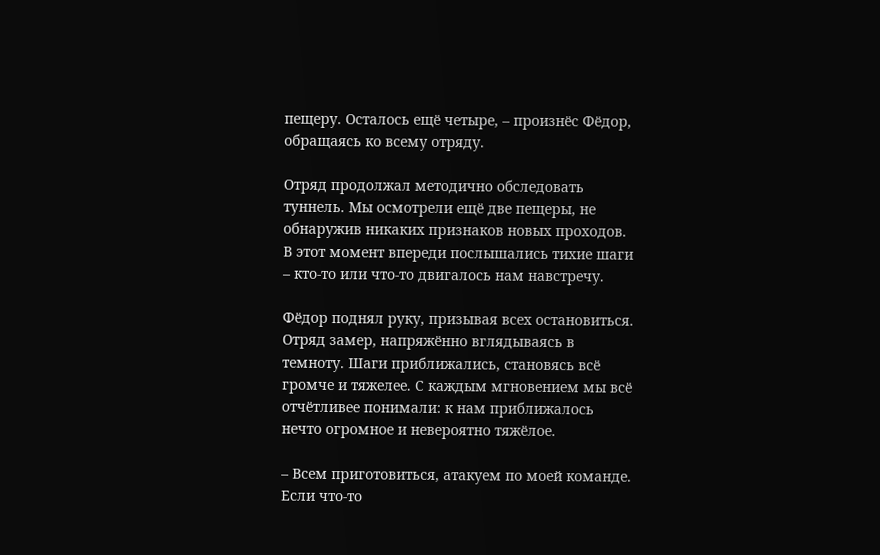пещеру. Осталось ещё четыре, – произнёс Фёдор, обращаясь ко всему отряду.

Отряд продолжал методично обследовать туннель. Мы осмотрели ещё две пещеры, не обнаружив никаких признаков новых проходов. В этот момент впереди послышались тихие шаги – кто-то или что-то двигалось нам навстречу.

Фёдор поднял руку, призывая всех остановиться. Отряд замер, напряжённо вглядываясь в темноту. Шаги приближались, становясь всё громче и тяжелее. С каждым мгновением мы всё отчётливее понимали: к нам приближалось нечто огромное и невероятно тяжёлое.

– Всем приготовиться, атакуем по моей команде. Если что-то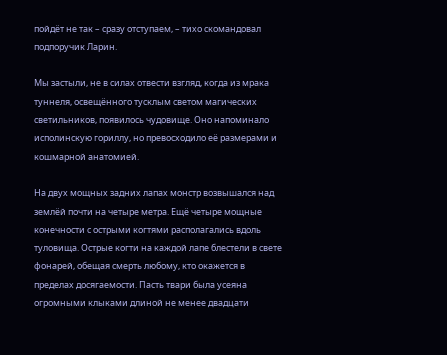пойдёт не так – сразу отступаем, – тихо скомандовал подпоручик Ларин.

Мы застыли, не в силах отвести взгляд, когда из мрака туннеля, освещённого тусклым светом магических светильников, появилось чудовище. Оно напоминало исполинскую гориллу, но превосходило её размерами и кошмарной анатомией.

На двух мощных задних лапах монстр возвышался над землёй почти на четыре метра. Ещё четыре мощные конечности с острыми когтями располагались вдоль туловища. Острые когти на каждой лапе блестели в свете фонарей, обещая смерть любому, кто окажется в пределах досягаемости. Пасть твари была усеяна огромными клыками длиной не менее двадцати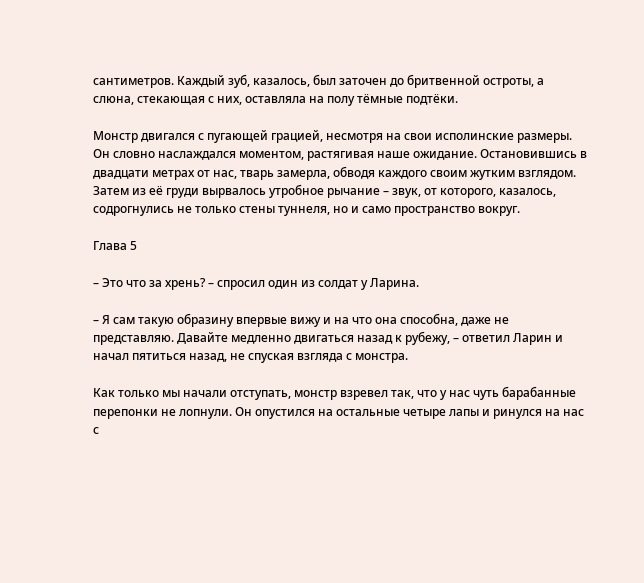сантиметров. Каждый зуб, казалось, был заточен до бритвенной остроты, а слюна, стекающая с них, оставляла на полу тёмные подтёки.

Монстр двигался с пугающей грацией, несмотря на свои исполинские размеры. Он словно наслаждался моментом, растягивая наше ожидание. Остановившись в двадцати метрах от нас, тварь замерла, обводя каждого своим жутким взглядом. Затем из её груди вырвалось утробное рычание – звук, от которого, казалось, содрогнулись не только стены туннеля, но и само пространство вокруг.

Глава 5

– Это что за хрень? – спросил один из солдат у Ларина.

– Я сам такую образину впервые вижу и на что она способна, даже не представляю. Давайте медленно двигаться назад к рубежу, – ответил Ларин и начал пятиться назад, не спуская взгляда с монстра.

Как только мы начали отступать, монстр взревел так, что у нас чуть барабанные перепонки не лопнули. Он опустился на остальные четыре лапы и ринулся на нас с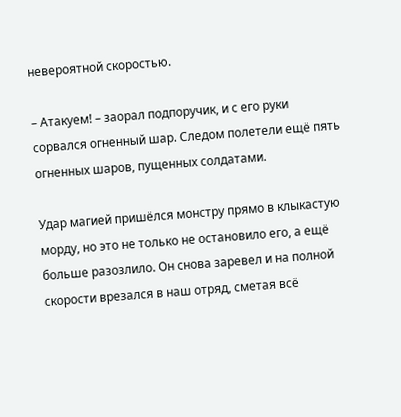невероятной скоростью.

– Атакуем! – заорал подпоручик, и с его руки сорвался огненный шар. Следом полетели ещё пять огненных шаров, пущенных солдатами.

Удар магией пришёлся монстру прямо в клыкастую морду, но это не только не остановило его, а ещё больше разозлило. Он снова заревел и на полной скорости врезался в наш отряд, сметая всё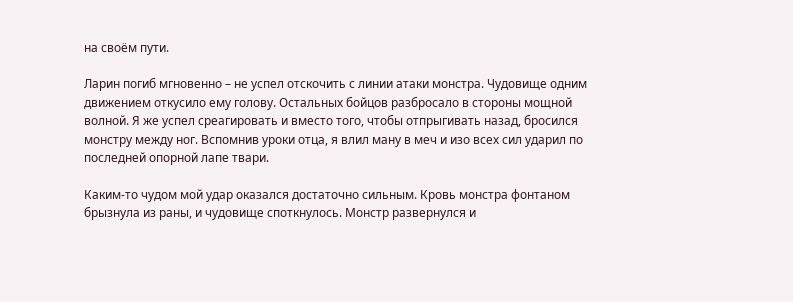на своём пути.

Ларин погиб мгновенно – не успел отскочить с линии атаки монстра. Чудовище одним движением откусило ему голову. Остальных бойцов разбросало в стороны мощной волной. Я же успел среагировать и вместо того, чтобы отпрыгивать назад, бросился монстру между ног. Вспомнив уроки отца, я влил ману в меч и изо всех сил ударил по последней опорной лапе твари.

Каким-то чудом мой удар оказался достаточно сильным. Кровь монстра фонтаном брызнула из раны, и чудовище споткнулось. Монстр развернулся и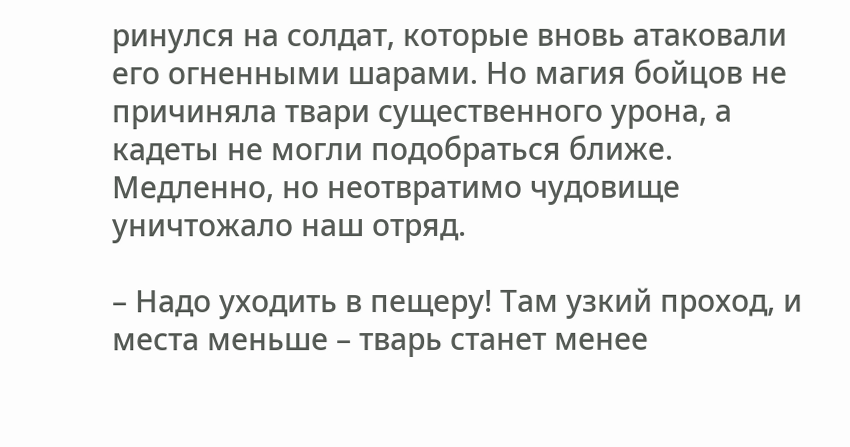ринулся на солдат, которые вновь атаковали его огненными шарами. Но магия бойцов не причиняла твари существенного урона, а кадеты не могли подобраться ближе. Медленно, но неотвратимо чудовище уничтожало наш отряд.

– Надо уходить в пещеру! Там узкий проход, и места меньше – тварь станет менее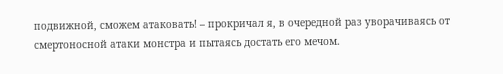подвижной, сможем атаковать! – прокричал я, в очередной раз уворачиваясь от смертоносной атаки монстра и пытаясь достать его мечом.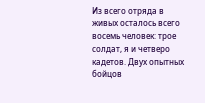Из всего отряда в живых осталось всего восемь человек: трое солдат, я и четверо кадетов. Двух опытных бойцов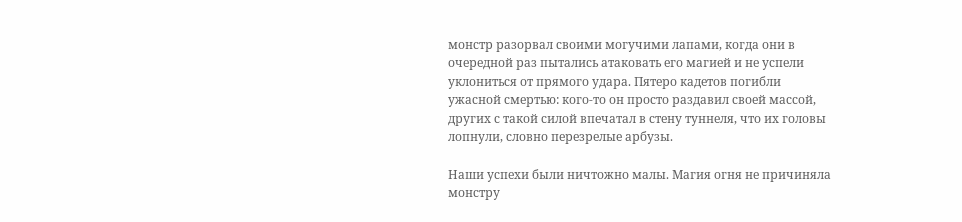монстр разорвал своими могучими лапами, когда они в очередной раз пытались атаковать его магией и не успели уклониться от прямого удара. Пятеро кадетов погибли ужасной смертью: кого-то он просто раздавил своей массой, других с такой силой впечатал в стену туннеля, что их головы лопнули, словно перезрелые арбузы.

Наши успехи были ничтожно малы. Магия огня не причиняла монстру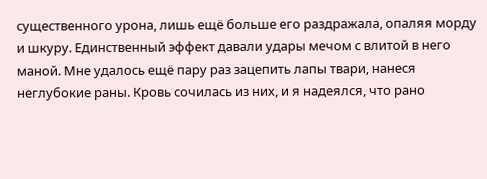существенного урона, лишь ещё больше его раздражала, опаляя морду и шкуру. Единственный эффект давали удары мечом с влитой в него маной. Мне удалось ещё пару раз зацепить лапы твари, нанеся неглубокие раны. Кровь сочилась из них, и я надеялся, что рано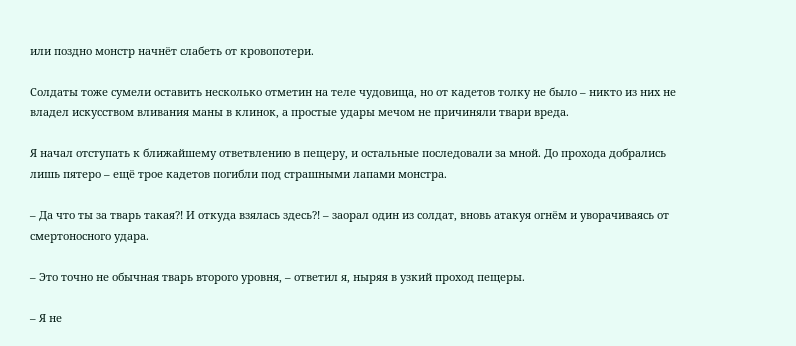или поздно монстр начнёт слабеть от кровопотери.

Солдаты тоже сумели оставить несколько отметин на теле чудовища, но от кадетов толку не было – никто из них не владел искусством вливания маны в клинок, а простые удары мечом не причиняли твари вреда.

Я начал отступать к ближайшему ответвлению в пещеру, и остальные последовали за мной. До прохода добрались лишь пятеро – ещё трое кадетов погибли под страшными лапами монстра.

– Да что ты за тварь такая⁈ И откуда взялась здесь⁈ – заорал один из солдат, вновь атакуя огнём и уворачиваясь от смертоносного удара.

– Это точно не обычная тварь второго уровня, – ответил я, ныряя в узкий проход пещеры.

– Я не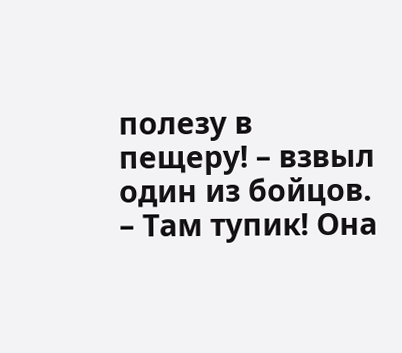полезу в пещеру! – взвыл один из бойцов. – Там тупик! Она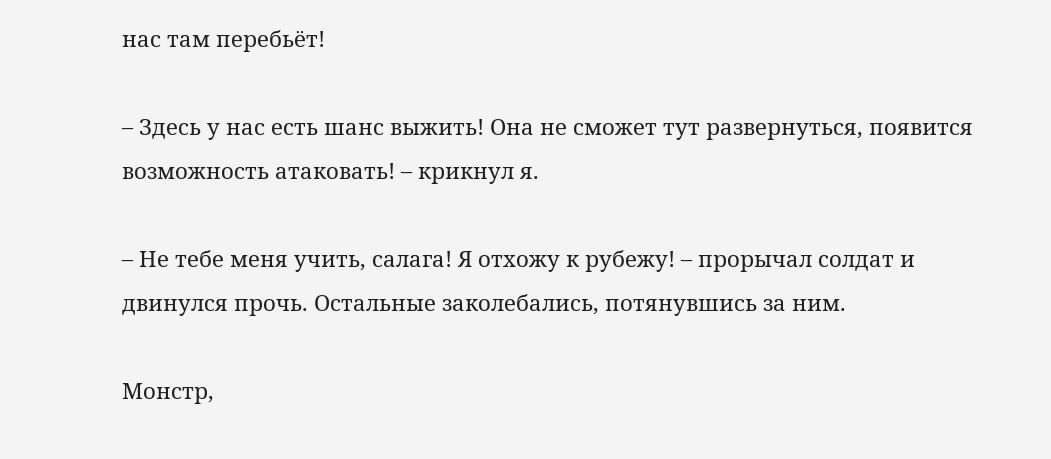нас там перебьёт!

– Здесь у нас есть шанс выжить! Она не сможет тут развернуться, появится возможность атаковать! – крикнул я.

– Не тебе меня учить, салага! Я отхожу к рубежу! – прорычал солдат и двинулся прочь. Остальные заколебались, потянувшись за ним.

Монстр,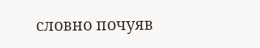словно почуяв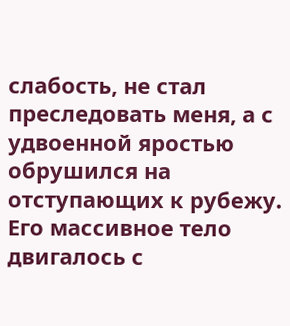слабость, не стал преследовать меня, а с удвоенной яростью обрушился на отступающих к рубежу. Его массивное тело двигалось с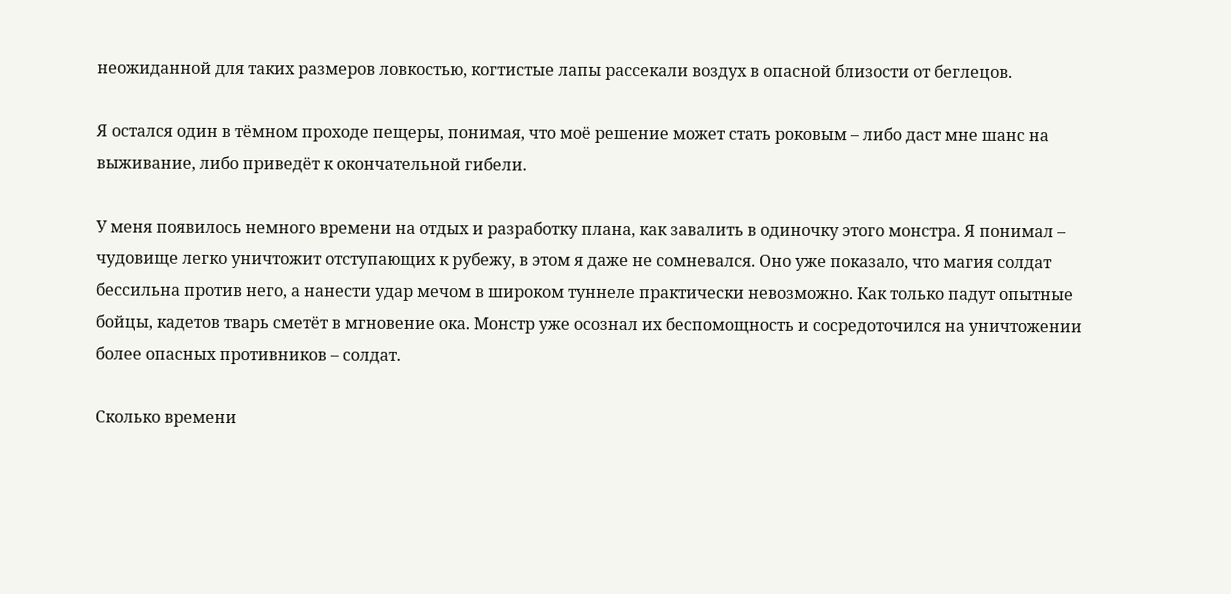неожиданной для таких размеров ловкостью, когтистые лапы рассекали воздух в опасной близости от беглецов.

Я остался один в тёмном проходе пещеры, понимая, что моё решение может стать роковым – либо даст мне шанс на выживание, либо приведёт к окончательной гибели.

У меня появилось немного времени на отдых и разработку плана, как завалить в одиночку этого монстра. Я понимал – чудовище легко уничтожит отступающих к рубежу, в этом я даже не сомневался. Оно уже показало, что магия солдат бессильна против него, а нанести удар мечом в широком туннеле практически невозможно. Как только падут опытные бойцы, кадетов тварь сметёт в мгновение ока. Монстр уже осознал их беспомощность и сосредоточился на уничтожении более опасных противников – солдат.

Сколько времени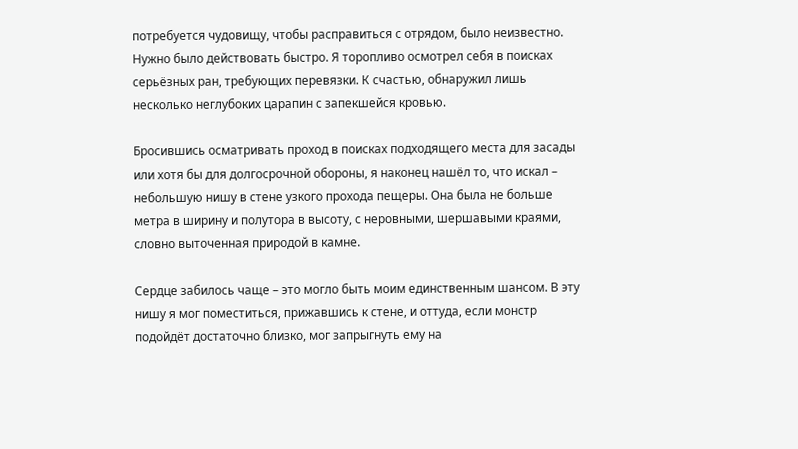потребуется чудовищу, чтобы расправиться с отрядом, было неизвестно. Нужно было действовать быстро. Я торопливо осмотрел себя в поисках серьёзных ран, требующих перевязки. К счастью, обнаружил лишь несколько неглубоких царапин с запекшейся кровью.

Бросившись осматривать проход в поисках подходящего места для засады или хотя бы для долгосрочной обороны, я наконец нашёл то, что искал – небольшую нишу в стене узкого прохода пещеры. Она была не больше метра в ширину и полутора в высоту, с неровными, шершавыми краями, словно выточенная природой в камне.

Сердце забилось чаще – это могло быть моим единственным шансом. В эту нишу я мог поместиться, прижавшись к стене, и оттуда, если монстр подойдёт достаточно близко, мог запрыгнуть ему на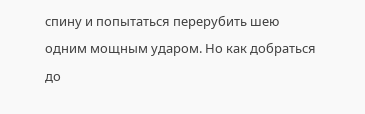спину и попытаться перерубить шею одним мощным ударом. Но как добраться до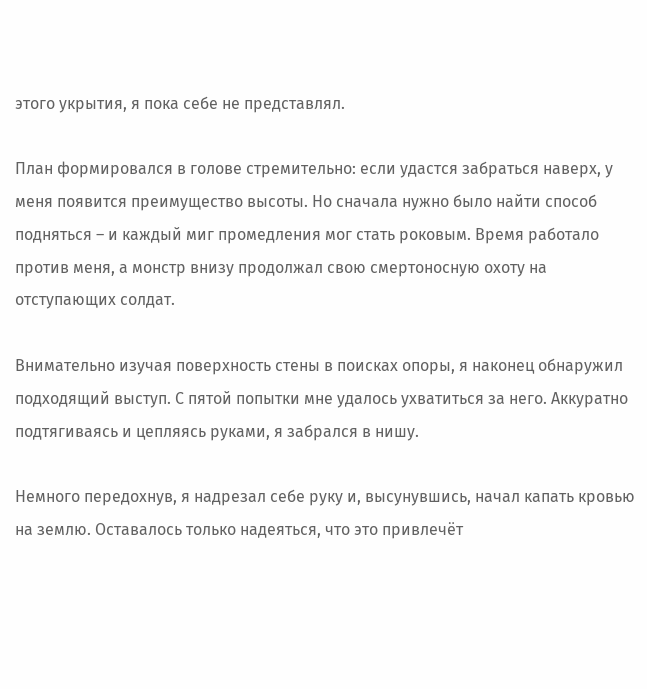этого укрытия, я пока себе не представлял.

План формировался в голове стремительно: если удастся забраться наверх, у меня появится преимущество высоты. Но сначала нужно было найти способ подняться – и каждый миг промедления мог стать роковым. Время работало против меня, а монстр внизу продолжал свою смертоносную охоту на отступающих солдат.

Внимательно изучая поверхность стены в поисках опоры, я наконец обнаружил подходящий выступ. С пятой попытки мне удалось ухватиться за него. Аккуратно подтягиваясь и цепляясь руками, я забрался в нишу.

Немного передохнув, я надрезал себе руку и, высунувшись, начал капать кровью на землю. Оставалось только надеяться, что это привлечёт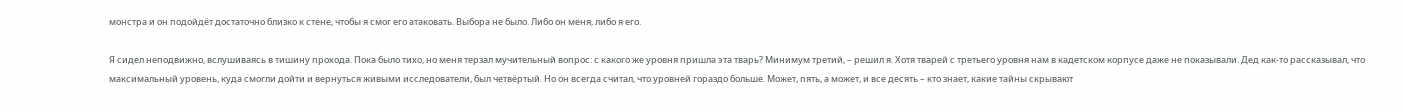монстра и он подойдёт достаточно близко к стене, чтобы я смог его атаковать. Выбора не было. Либо он меня, либо я его.

Я сидел неподвижно, вслушиваясь в тишину прохода. Пока было тихо, но меня терзал мучительный вопрос: с какого же уровня пришла эта тварь? Минимум третий, – решил я. Хотя тварей с третьего уровня нам в кадетском корпусе даже не показывали. Дед как-то рассказывал, что максимальный уровень, куда смогли дойти и вернуться живыми исследователи, был четвёртый. Но он всегда считал, что уровней гораздо больше. Может, пять, а может, и все десять – кто знает, какие тайны скрывают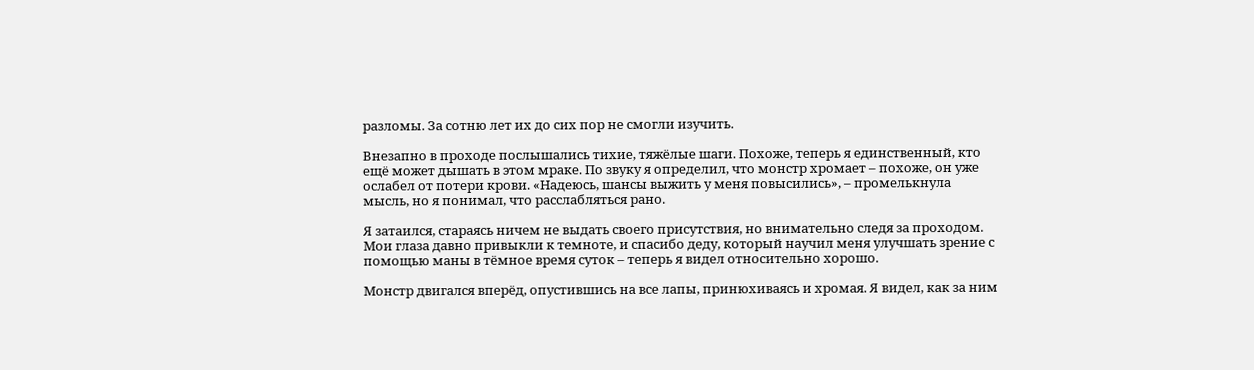разломы. За сотню лет их до сих пор не смогли изучить.

Внезапно в проходе послышались тихие, тяжёлые шаги. Похоже, теперь я единственный, кто ещё может дышать в этом мраке. По звуку я определил, что монстр хромает – похоже, он уже ослабел от потери крови. «Надеюсь, шансы выжить у меня повысились», – промелькнула мысль, но я понимал, что расслабляться рано.

Я затаился, стараясь ничем не выдать своего присутствия, но внимательно следя за проходом. Мои глаза давно привыкли к темноте, и спасибо деду, который научил меня улучшать зрение с помощью маны в тёмное время суток – теперь я видел относительно хорошо.

Монстр двигался вперёд, опустившись на все лапы, принюхиваясь и хромая. Я видел, как за ним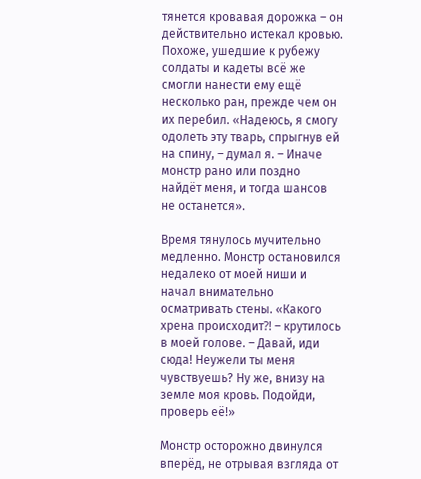тянется кровавая дорожка – он действительно истекал кровью. Похоже, ушедшие к рубежу солдаты и кадеты всё же смогли нанести ему ещё несколько ран, прежде чем он их перебил. «Надеюсь, я смогу одолеть эту тварь, спрыгнув ей на спину, – думал я. – Иначе монстр рано или поздно найдёт меня, и тогда шансов не останется».

Время тянулось мучительно медленно. Монстр остановился недалеко от моей ниши и начал внимательно осматривать стены. «Какого хрена происходит⁈ – крутилось в моей голове. – Давай, иди сюда! Неужели ты меня чувствуешь? Ну же, внизу на земле моя кровь. Подойди, проверь её!»

Монстр осторожно двинулся вперёд, не отрывая взгляда от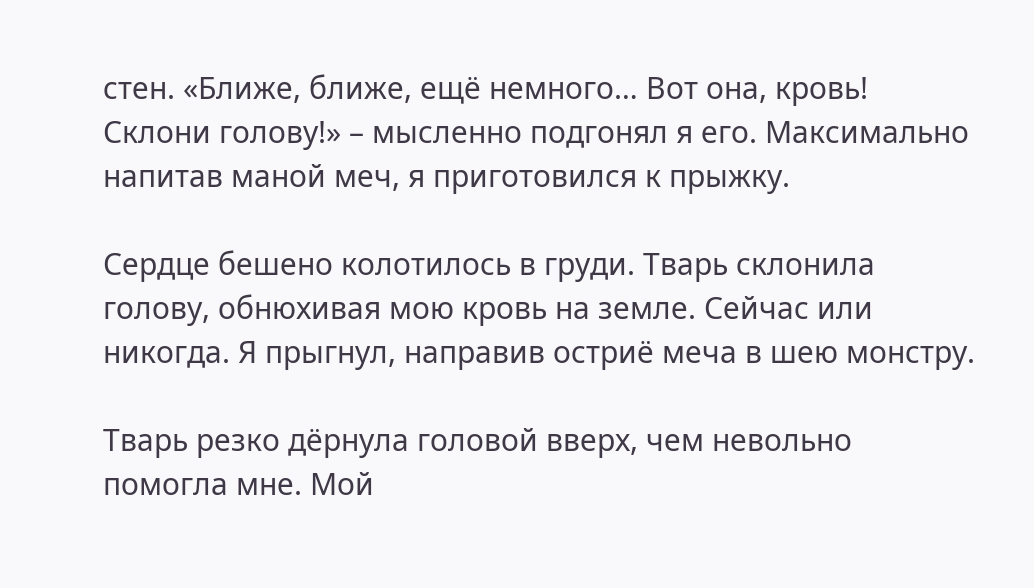стен. «Ближе, ближе, ещё немного… Вот она, кровь! Склони голову!» – мысленно подгонял я его. Максимально напитав маной меч, я приготовился к прыжку.

Сердце бешено колотилось в груди. Тварь склонила голову, обнюхивая мою кровь на земле. Сейчас или никогда. Я прыгнул, направив остриё меча в шею монстру.

Тварь резко дёрнула головой вверх, чем невольно помогла мне. Мой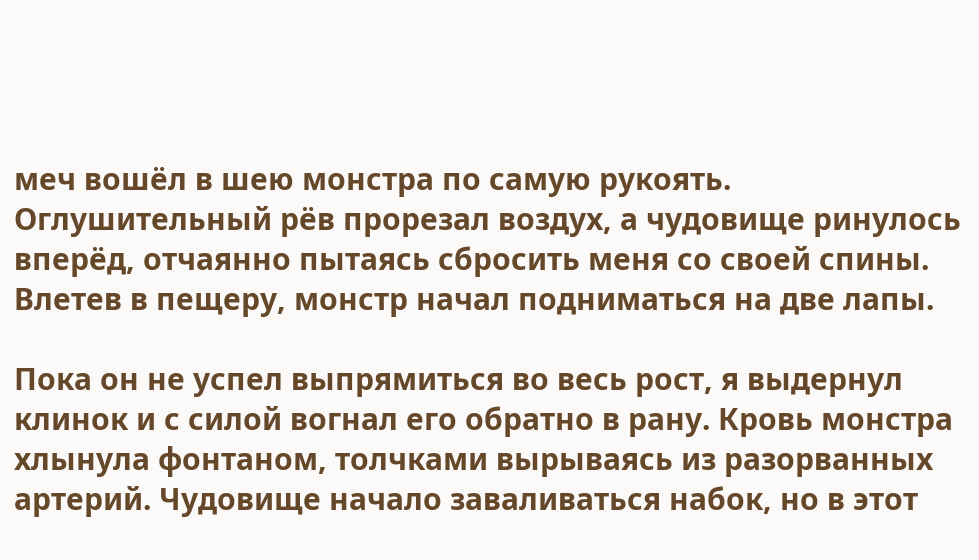меч вошёл в шею монстра по самую рукоять. Оглушительный рёв прорезал воздух, а чудовище ринулось вперёд, отчаянно пытаясь сбросить меня со своей спины. Влетев в пещеру, монстр начал подниматься на две лапы.

Пока он не успел выпрямиться во весь рост, я выдернул клинок и с силой вогнал его обратно в рану. Кровь монстра хлынула фонтаном, толчками вырываясь из разорванных артерий. Чудовище начало заваливаться набок, но в этот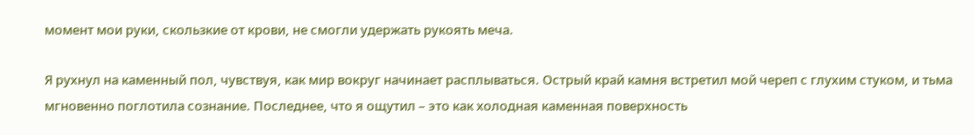момент мои руки, скользкие от крови, не смогли удержать рукоять меча.

Я рухнул на каменный пол, чувствуя, как мир вокруг начинает расплываться. Острый край камня встретил мой череп с глухим стуком, и тьма мгновенно поглотила сознание. Последнее, что я ощутил – это как холодная каменная поверхность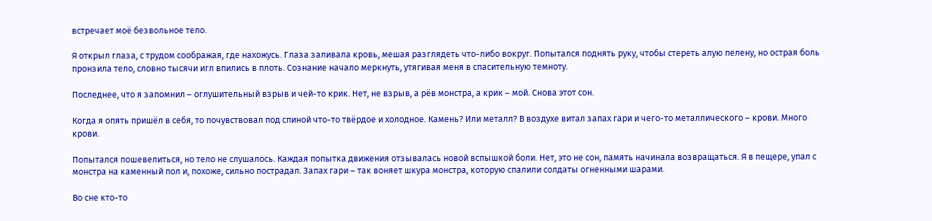встречает моё безвольное тело.

Я открыл глаза, с трудом соображая, где нахожусь. Глаза заливала кровь, мешая разглядеть что-либо вокруг. Попытался поднять руку, чтобы стереть алую пелену, но острая боль пронзила тело, словно тысячи игл впились в плоть. Сознание начало меркнуть, утягивая меня в спасительную темноту.

Последнее, что я запомнил – оглушительный взрыв и чей-то крик. Нет, не взрыв, а рёв монстра, а крик – мой. Снова этот сон.

Когда я опять пришёл в себя, то почувствовал под спиной что-то твёрдое и холодное. Камень? Или металл? В воздухе витал запах гари и чего-то металлического – крови. Много крови.

Попытался пошевелиться, но тело не слушалось. Каждая попытка движения отзывалась новой вспышкой боли. Нет, это не сон, память начинала возвращаться. Я в пещере, упал с монстра на каменный пол и, похоже, сильно пострадал. Запах гари – так воняет шкура монстра, которую спалили солдаты огненными шарами.

Во сне кто-то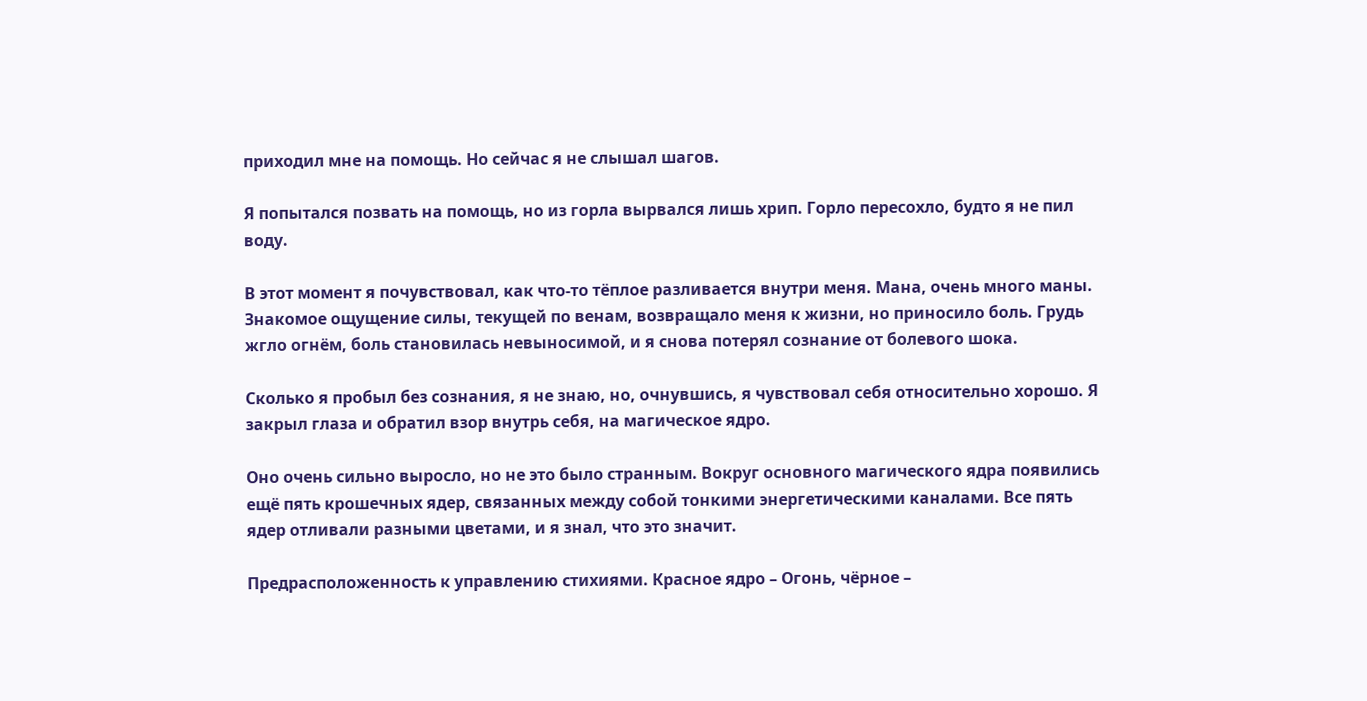приходил мне на помощь. Но сейчас я не слышал шагов.

Я попытался позвать на помощь, но из горла вырвался лишь хрип. Горло пересохло, будто я не пил воду.

В этот момент я почувствовал, как что-то тёплое разливается внутри меня. Мана, очень много маны. Знакомое ощущение силы, текущей по венам, возвращало меня к жизни, но приносило боль. Грудь жгло огнём, боль становилась невыносимой, и я снова потерял сознание от болевого шока.

Сколько я пробыл без сознания, я не знаю, но, очнувшись, я чувствовал себя относительно хорошо. Я закрыл глаза и обратил взор внутрь себя, на магическое ядро.

Оно очень сильно выросло, но не это было странным. Вокруг основного магического ядра появились ещё пять крошечных ядер, связанных между собой тонкими энергетическими каналами. Все пять ядер отливали разными цветами, и я знал, что это значит.

Предрасположенность к управлению стихиями. Красное ядро – Огонь, чёрное –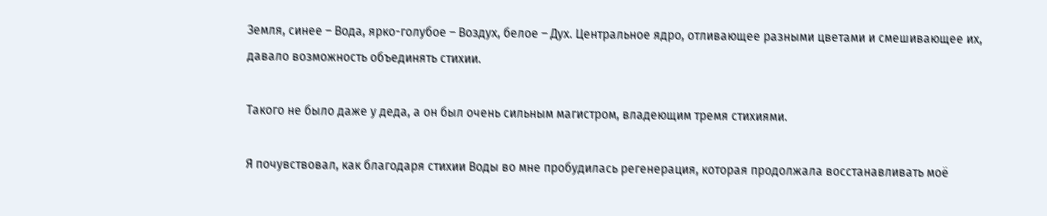Земля, синее – Вода, ярко-голубое – Воздух, белое – Дух. Центральное ядро, отливающее разными цветами и смешивающее их, давало возможность объединять стихии.

Такого не было даже у деда, а он был очень сильным магистром, владеющим тремя стихиями.

Я почувствовал, как благодаря стихии Воды во мне пробудилась регенерация, которая продолжала восстанавливать моё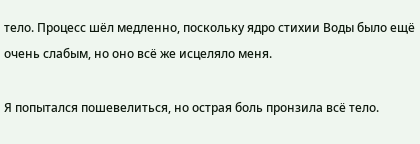тело. Процесс шёл медленно, поскольку ядро стихии Воды было ещё очень слабым, но оно всё же исцеляло меня.

Я попытался пошевелиться, но острая боль пронзила всё тело.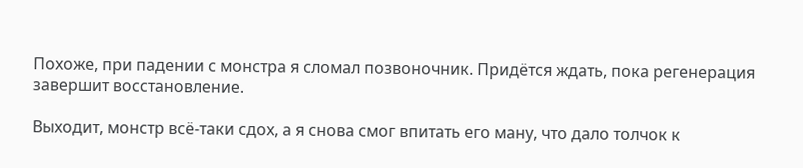Похоже, при падении с монстра я сломал позвоночник. Придётся ждать, пока регенерация завершит восстановление.

Выходит, монстр всё-таки сдох, а я снова смог впитать его ману, что дало толчок к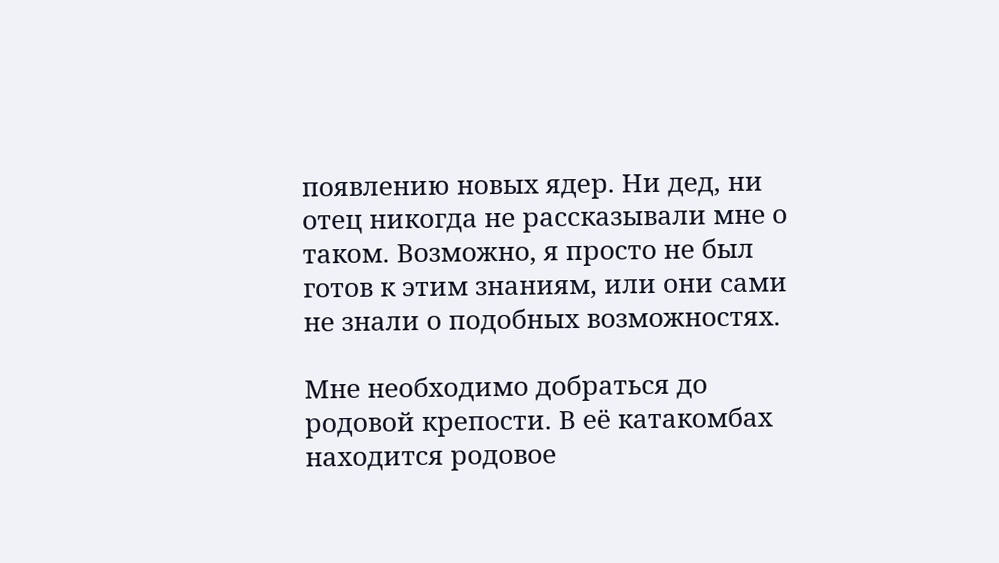появлению новых ядер. Ни дед, ни отец никогда не рассказывали мне о таком. Возможно, я просто не был готов к этим знаниям, или они сами не знали о подобных возможностях.

Мне необходимо добраться до родовой крепости. В её катакомбах находится родовое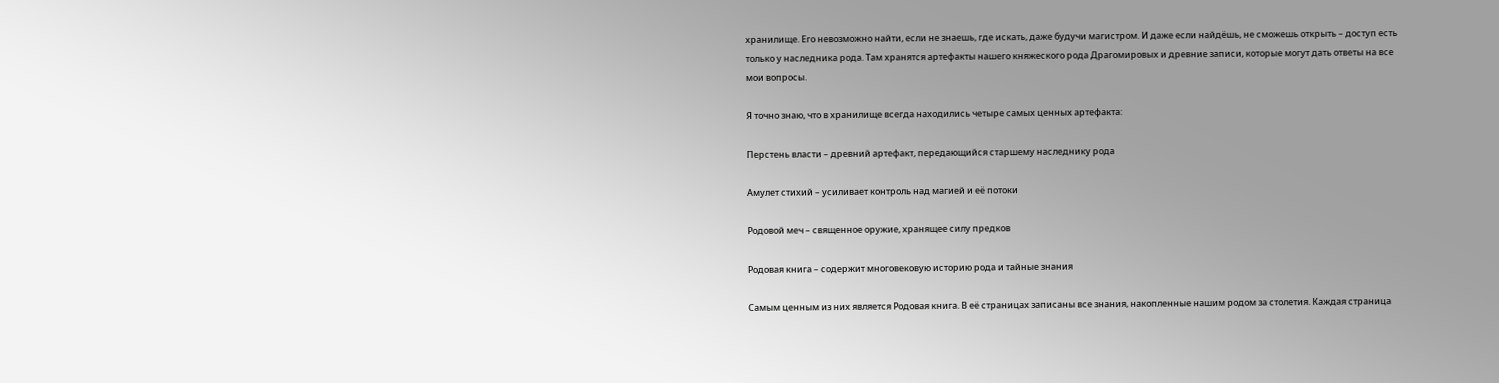хранилище. Его невозможно найти, если не знаешь, где искать, даже будучи магистром. И даже если найдёшь, не сможешь открыть – доступ есть только у наследника рода. Там хранятся артефакты нашего княжеского рода Драгомировых и древние записи, которые могут дать ответы на все мои вопросы.

Я точно знаю, что в хранилище всегда находились четыре самых ценных артефакта:

Перстень власти – древний артефакт, передающийся старшему наследнику рода

Амулет стихий – усиливает контроль над магией и её потоки

Родовой меч – священное оружие, хранящее силу предков

Родовая книга – содержит многовековую историю рода и тайные знания

Самым ценным из них является Родовая книга. В её страницах записаны все знания, накопленные нашим родом за столетия. Каждая страница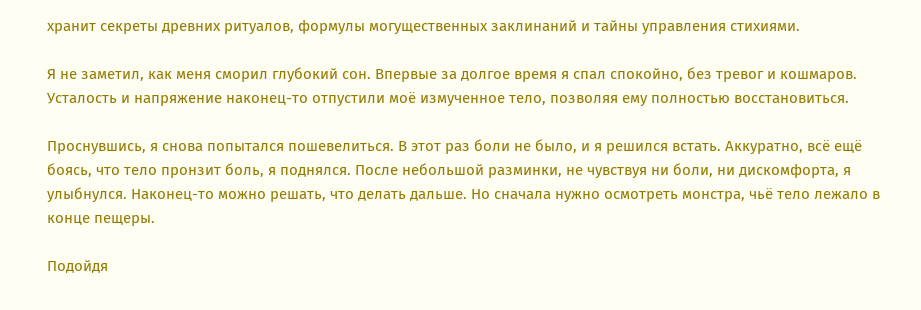хранит секреты древних ритуалов, формулы могущественных заклинаний и тайны управления стихиями.

Я не заметил, как меня сморил глубокий сон. Впервые за долгое время я спал спокойно, без тревог и кошмаров. Усталость и напряжение наконец-то отпустили моё измученное тело, позволяя ему полностью восстановиться.

Проснувшись, я снова попытался пошевелиться. В этот раз боли не было, и я решился встать. Аккуратно, всё ещё боясь, что тело пронзит боль, я поднялся. После небольшой разминки, не чувствуя ни боли, ни дискомфорта, я улыбнулся. Наконец-то можно решать, что делать дальше. Но сначала нужно осмотреть монстра, чьё тело лежало в конце пещеры.

Подойдя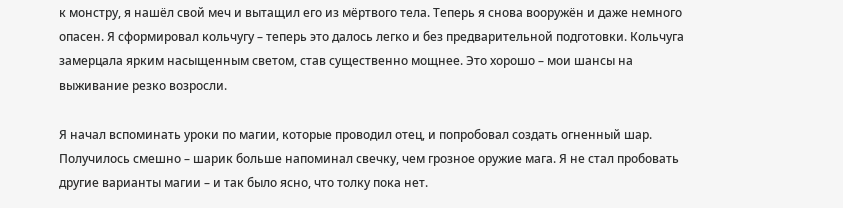к монстру, я нашёл свой меч и вытащил его из мёртвого тела. Теперь я снова вооружён и даже немного опасен. Я сформировал кольчугу – теперь это далось легко и без предварительной подготовки. Кольчуга замерцала ярким насыщенным светом, став существенно мощнее. Это хорошо – мои шансы на выживание резко возросли.

Я начал вспоминать уроки по магии, которые проводил отец, и попробовал создать огненный шар. Получилось смешно – шарик больше напоминал свечку, чем грозное оружие мага. Я не стал пробовать другие варианты магии – и так было ясно, что толку пока нет.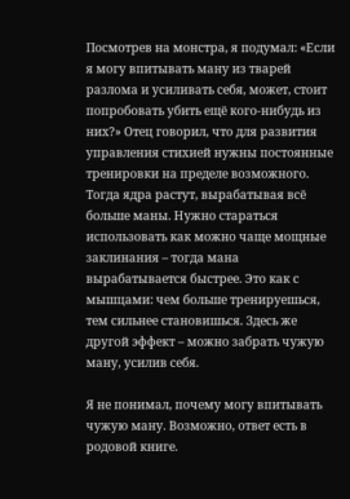Посмотрев на монстра, я подумал: «Если я могу впитывать ману из тварей разлома и усиливать себя, может, стоит попробовать убить ещё кого-нибудь из них?» Отец говорил, что для развития управления стихией нужны постоянные тренировки на пределе возможного. Тогда ядра растут, вырабатывая всё больше маны. Нужно стараться использовать как можно чаще мощные заклинания – тогда мана вырабатывается быстрее. Это как с мышцами: чем больше тренируешься, тем сильнее становишься. Здесь же другой эффект – можно забрать чужую ману, усилив себя.

Я не понимал, почему могу впитывать чужую ману. Возможно, ответ есть в родовой книге.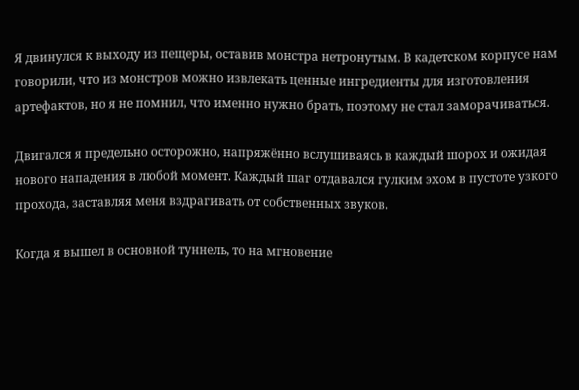Я двинулся к выходу из пещеры, оставив монстра нетронутым. В кадетском корпусе нам говорили, что из монстров можно извлекать ценные ингредиенты для изготовления артефактов, но я не помнил, что именно нужно брать, поэтому не стал заморачиваться.

Двигался я предельно осторожно, напряжённо вслушиваясь в каждый шорох и ожидая нового нападения в любой момент. Каждый шаг отдавался гулким эхом в пустоте узкого прохода, заставляя меня вздрагивать от собственных звуков.

Когда я вышел в основной туннель, то на мгновение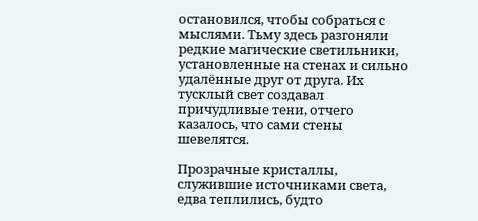остановился, чтобы собраться с мыслями. Тьму здесь разгоняли редкие магические светильники, установленные на стенах и сильно удалённые друг от друга. Их тусклый свет создавал причудливые тени, отчего казалось, что сами стены шевелятся.

Прозрачные кристаллы, служившие источниками света, едва теплились, будто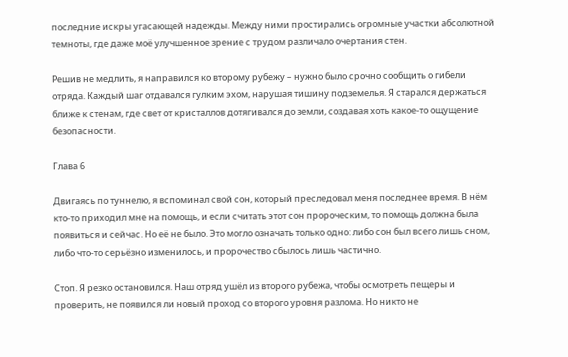последние искры угасающей надежды. Между ними простирались огромные участки абсолютной темноты, где даже моё улучшенное зрение с трудом различало очертания стен.

Решив не медлить, я направился ко второму рубежу – нужно было срочно сообщить о гибели отряда. Каждый шаг отдавался гулким эхом, нарушая тишину подземелья. Я старался держаться ближе к стенам, где свет от кристаллов дотягивался до земли, создавая хоть какое-то ощущение безопасности.

Глава 6

Двигаясь по туннелю, я вспоминал свой сон, который преследовал меня последнее время. В нём кто-то приходил мне на помощь, и если считать этот сон пророческим, то помощь должна была появиться и сейчас. Но её не было. Это могло означать только одно: либо сон был всего лишь сном, либо что-то серьёзно изменилось, и пророчество сбылось лишь частично.

Стоп. Я резко остановился. Наш отряд ушёл из второго рубежа, чтобы осмотреть пещеры и проверить, не появился ли новый проход со второго уровня разлома. Но никто не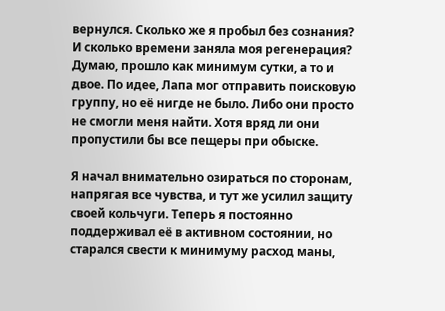вернулся. Сколько же я пробыл без сознания? И сколько времени заняла моя регенерация? Думаю, прошло как минимум сутки, а то и двое. По идее, Лапа мог отправить поисковую группу, но её нигде не было. Либо они просто не смогли меня найти. Хотя вряд ли они пропустили бы все пещеры при обыске.

Я начал внимательно озираться по сторонам, напрягая все чувства, и тут же усилил защиту своей кольчуги. Теперь я постоянно поддерживал её в активном состоянии, но старался свести к минимуму расход маны,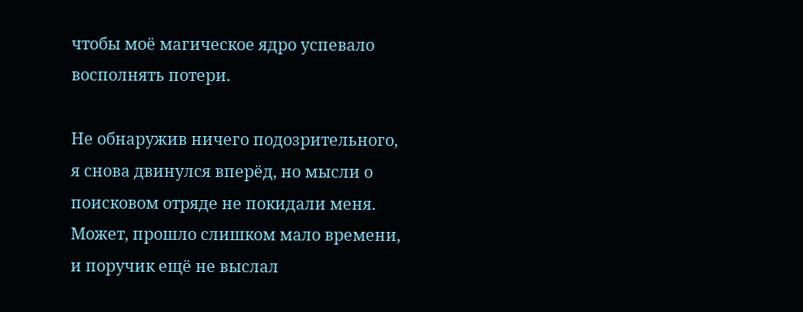чтобы моё магическое ядро успевало восполнять потери.

Не обнаружив ничего подозрительного, я снова двинулся вперёд, но мысли о поисковом отряде не покидали меня. Может, прошло слишком мало времени, и поручик ещё не выслал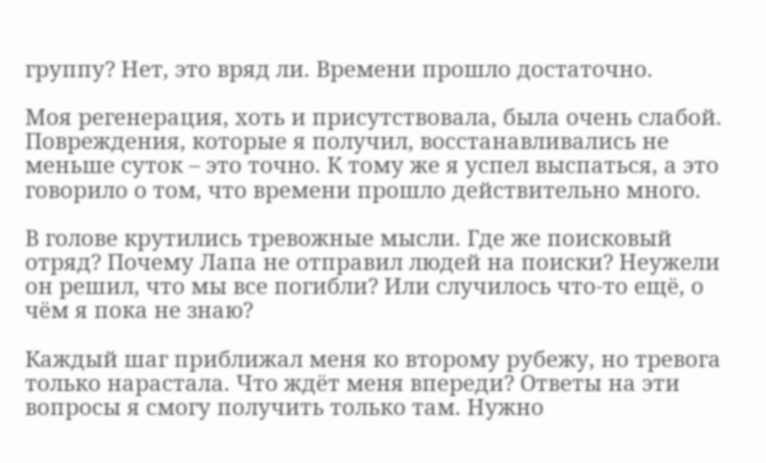группу? Нет, это вряд ли. Времени прошло достаточно.

Моя регенерация, хоть и присутствовала, была очень слабой. Повреждения, которые я получил, восстанавливались не меньше суток – это точно. К тому же я успел выспаться, а это говорило о том, что времени прошло действительно много.

В голове крутились тревожные мысли. Где же поисковый отряд? Почему Лапа не отправил людей на поиски? Неужели он решил, что мы все погибли? Или случилось что-то ещё, о чём я пока не знаю?

Каждый шаг приближал меня ко второму рубежу, но тревога только нарастала. Что ждёт меня впереди? Ответы на эти вопросы я смогу получить только там. Нужно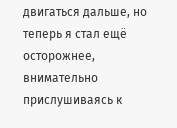двигаться дальше, но теперь я стал ещё осторожнее, внимательно прислушиваясь к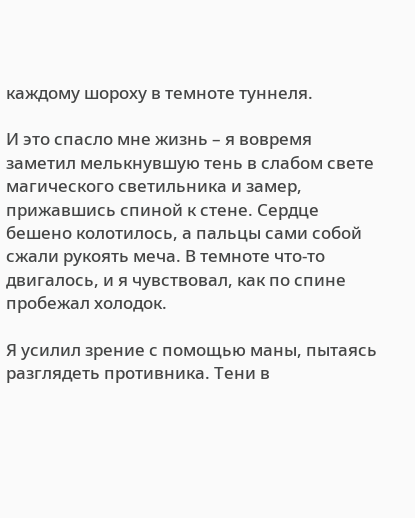каждому шороху в темноте туннеля.

И это спасло мне жизнь – я вовремя заметил мелькнувшую тень в слабом свете магического светильника и замер, прижавшись спиной к стене. Сердце бешено колотилось, а пальцы сами собой сжали рукоять меча. В темноте что-то двигалось, и я чувствовал, как по спине пробежал холодок.

Я усилил зрение с помощью маны, пытаясь разглядеть противника. Тени в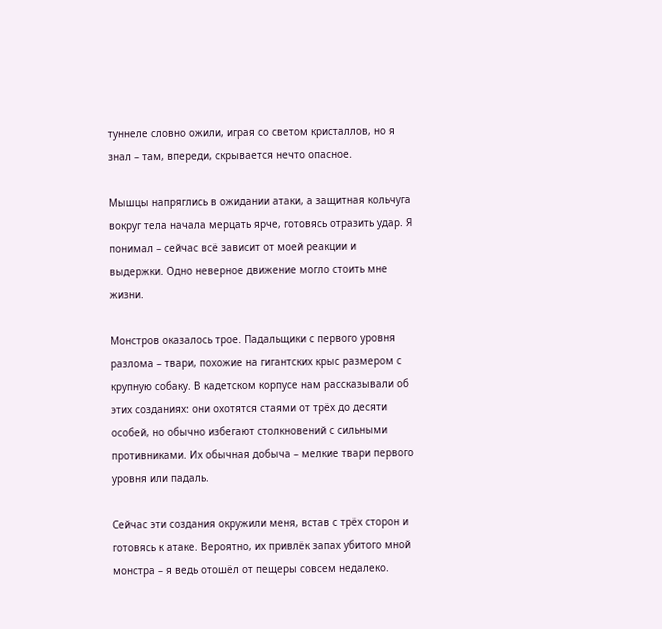туннеле словно ожили, играя со светом кристаллов, но я знал – там, впереди, скрывается нечто опасное.

Мышцы напряглись в ожидании атаки, а защитная кольчуга вокруг тела начала мерцать ярче, готовясь отразить удар. Я понимал – сейчас всё зависит от моей реакции и выдержки. Одно неверное движение могло стоить мне жизни.

Монстров оказалось трое. Падальщики с первого уровня разлома – твари, похожие на гигантских крыс размером с крупную собаку. В кадетском корпусе нам рассказывали об этих созданиях: они охотятся стаями от трёх до десяти особей, но обычно избегают столкновений с сильными противниками. Их обычная добыча – мелкие твари первого уровня или падаль.

Сейчас эти создания окружили меня, встав с трёх сторон и готовясь к атаке. Вероятно, их привлёк запах убитого мной монстра – я ведь отошёл от пещеры совсем недалеко.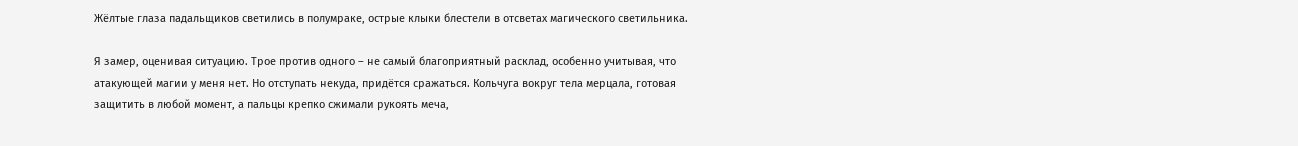Жёлтые глаза падальщиков светились в полумраке, острые клыки блестели в отсветах магического светильника.

Я замер, оценивая ситуацию. Трое против одного – не самый благоприятный расклад, особенно учитывая, что атакующей магии у меня нет. Но отступать некуда, придётся сражаться. Кольчуга вокруг тела мерцала, готовая защитить в любой момент, а пальцы крепко сжимали рукоять меча,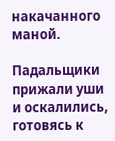накачанного маной.

Падальщики прижали уши и оскалились, готовясь к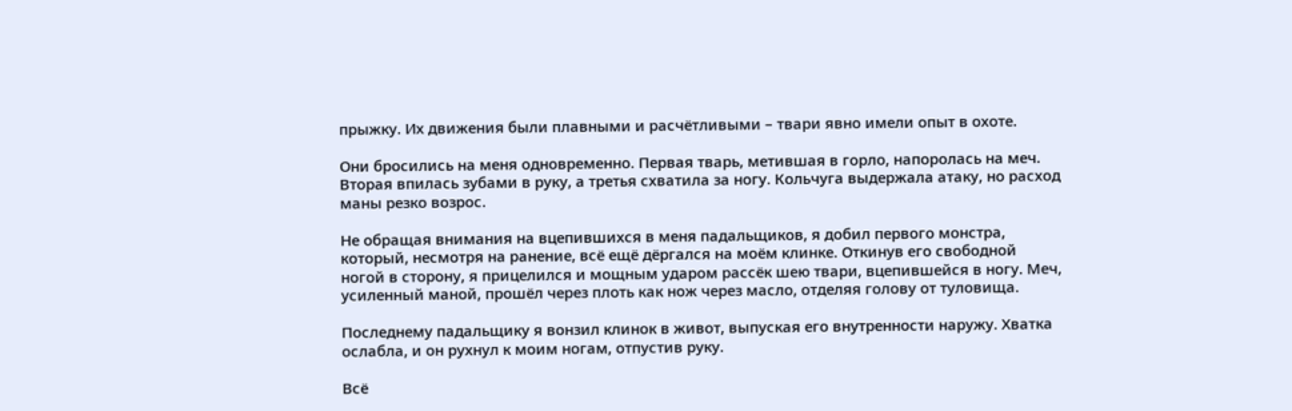прыжку. Их движения были плавными и расчётливыми – твари явно имели опыт в охоте.

Они бросились на меня одновременно. Первая тварь, метившая в горло, напоролась на меч. Вторая впилась зубами в руку, а третья схватила за ногу. Кольчуга выдержала атаку, но расход маны резко возрос.

Не обращая внимания на вцепившихся в меня падальщиков, я добил первого монстра, который, несмотря на ранение, всё ещё дёргался на моём клинке. Откинув его свободной ногой в сторону, я прицелился и мощным ударом рассёк шею твари, вцепившейся в ногу. Меч, усиленный маной, прошёл через плоть как нож через масло, отделяя голову от туловища.

Последнему падальщику я вонзил клинок в живот, выпуская его внутренности наружу. Хватка ослабла, и он рухнул к моим ногам, отпустив руку.

Всё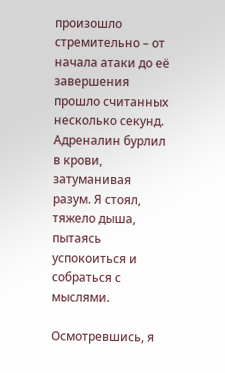произошло стремительно – от начала атаки до её завершения прошло считанных несколько секунд. Адреналин бурлил в крови, затуманивая разум. Я стоял, тяжело дыша, пытаясь успокоиться и собраться с мыслями.

Осмотревшись, я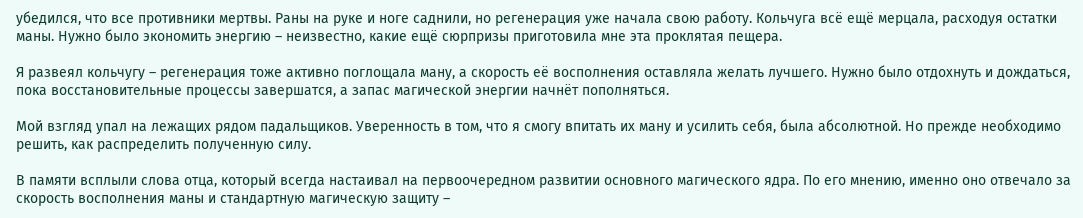убедился, что все противники мертвы. Раны на руке и ноге саднили, но регенерация уже начала свою работу. Кольчуга всё ещё мерцала, расходуя остатки маны. Нужно было экономить энергию – неизвестно, какие ещё сюрпризы приготовила мне эта проклятая пещера.

Я развеял кольчугу – регенерация тоже активно поглощала ману, а скорость её восполнения оставляла желать лучшего. Нужно было отдохнуть и дождаться, пока восстановительные процессы завершатся, а запас магической энергии начнёт пополняться.

Мой взгляд упал на лежащих рядом падальщиков. Уверенность в том, что я смогу впитать их ману и усилить себя, была абсолютной. Но прежде необходимо решить, как распределить полученную силу.

В памяти всплыли слова отца, который всегда настаивал на первоочередном развитии основного магического ядра. По его мнению, именно оно отвечало за скорость восполнения маны и стандартную магическую защиту –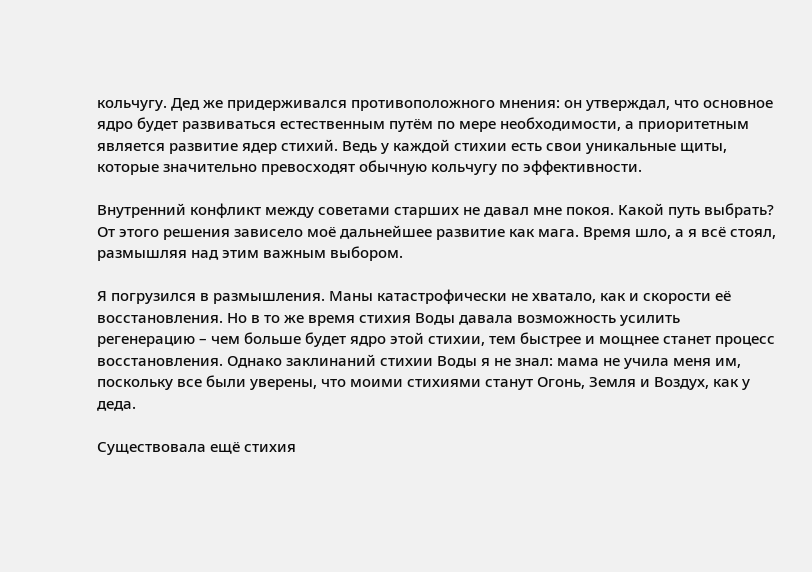кольчугу. Дед же придерживался противоположного мнения: он утверждал, что основное ядро будет развиваться естественным путём по мере необходимости, а приоритетным является развитие ядер стихий. Ведь у каждой стихии есть свои уникальные щиты, которые значительно превосходят обычную кольчугу по эффективности.

Внутренний конфликт между советами старших не давал мне покоя. Какой путь выбрать? От этого решения зависело моё дальнейшее развитие как мага. Время шло, а я всё стоял, размышляя над этим важным выбором.

Я погрузился в размышления. Маны катастрофически не хватало, как и скорости её восстановления. Но в то же время стихия Воды давала возможность усилить регенерацию – чем больше будет ядро этой стихии, тем быстрее и мощнее станет процесс восстановления. Однако заклинаний стихии Воды я не знал: мама не учила меня им, поскольку все были уверены, что моими стихиями станут Огонь, Земля и Воздух, как у деда.

Существовала ещё стихия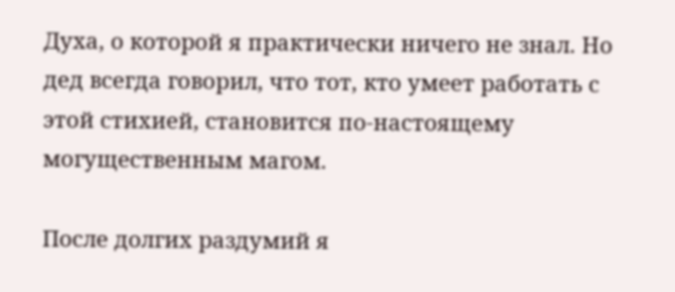Духа, о которой я практически ничего не знал. Но дед всегда говорил, что тот, кто умеет работать с этой стихией, становится по-настоящему могущественным магом.

После долгих раздумий я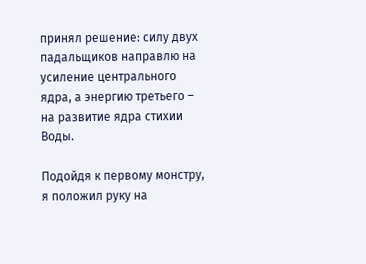принял решение: силу двух падальщиков направлю на усиление центрального ядра, а энергию третьего – на развитие ядра стихии Воды.

Подойдя к первому монстру, я положил руку на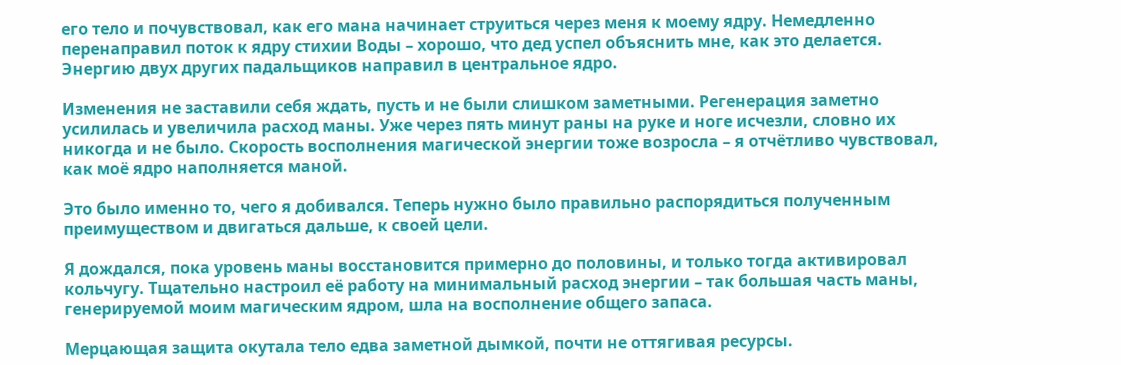его тело и почувствовал, как его мана начинает струиться через меня к моему ядру. Немедленно перенаправил поток к ядру стихии Воды – хорошо, что дед успел объяснить мне, как это делается. Энергию двух других падальщиков направил в центральное ядро.

Изменения не заставили себя ждать, пусть и не были слишком заметными. Регенерация заметно усилилась и увеличила расход маны. Уже через пять минут раны на руке и ноге исчезли, словно их никогда и не было. Скорость восполнения магической энергии тоже возросла – я отчётливо чувствовал, как моё ядро наполняется маной.

Это было именно то, чего я добивался. Теперь нужно было правильно распорядиться полученным преимуществом и двигаться дальше, к своей цели.

Я дождался, пока уровень маны восстановится примерно до половины, и только тогда активировал кольчугу. Тщательно настроил её работу на минимальный расход энергии – так большая часть маны, генерируемой моим магическим ядром, шла на восполнение общего запаса.

Мерцающая защита окутала тело едва заметной дымкой, почти не оттягивая ресурсы.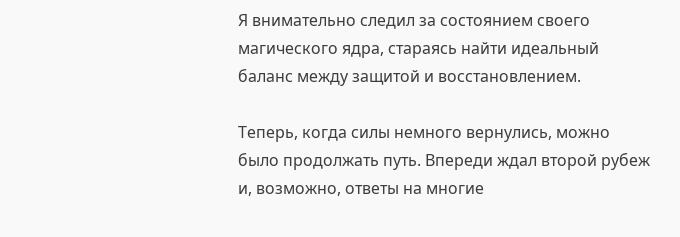Я внимательно следил за состоянием своего магического ядра, стараясь найти идеальный баланс между защитой и восстановлением.

Теперь, когда силы немного вернулись, можно было продолжать путь. Впереди ждал второй рубеж и, возможно, ответы на многие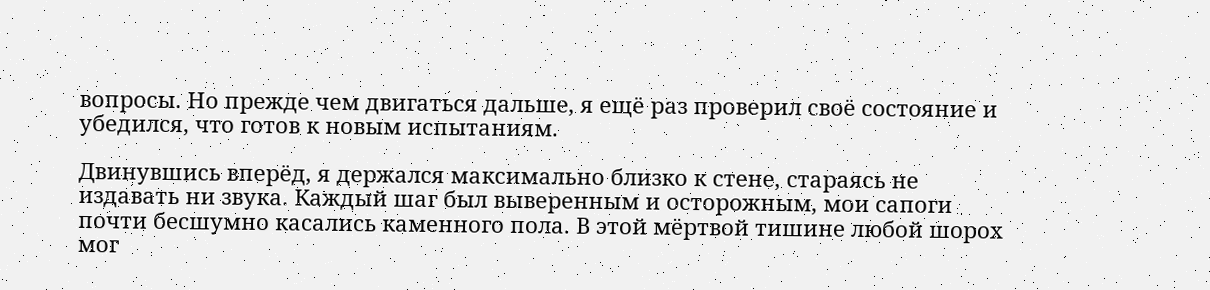вопросы. Но прежде чем двигаться дальше, я ещё раз проверил своё состояние и убедился, что готов к новым испытаниям.

Двинувшись вперёд, я держался максимально близко к стене, стараясь не издавать ни звука. Каждый шаг был выверенным и осторожным, мои сапоги почти бесшумно касались каменного пола. В этой мёртвой тишине любой шорох мог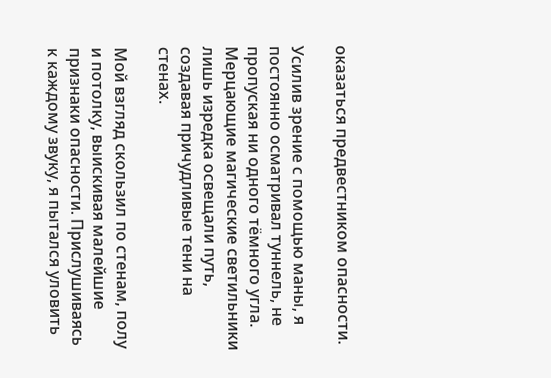оказаться предвестником опасности.

Усилив зрение с помощью маны, я постоянно осматривал туннель, не пропуская ни одного тёмного угла. Мерцающие магические светильники лишь изредка освещали путь, создавая причудливые тени на стенах.

Мой взгляд скользил по стенам, полу и потолку, выискивая малейшие признаки опасности. Прислушиваясь к каждому звуку, я пытался уловить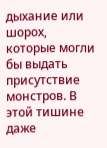дыхание или шорох, которые могли бы выдать присутствие монстров. В этой тишине даже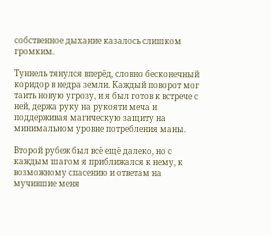собственное дыхание казалось слишком громким.

Туннель тянулся вперёд, словно бесконечный коридор в недра земли. Каждый поворот мог таить новую угрозу, и я был готов к встрече с ней, держа руку на рукояти меча и поддерживая магическую защиту на минимальном уровне потребления маны.

Второй рубеж был всё ещё далеко, но с каждым шагом я приближался к нему, к возможному спасению и ответам на мучившие меня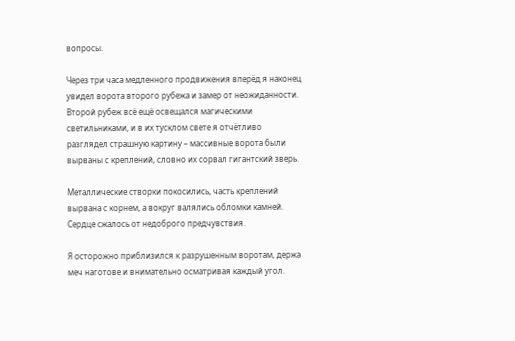вопросы.

Через три часа медленного продвижения вперёд я наконец увидел ворота второго рубежа и замер от неожиданности. Второй рубеж всё ещё освещался магическими светильниками, и в их тусклом свете я отчётливо разглядел страшную картину – массивные ворота были вырваны с креплений, словно их сорвал гигантский зверь.

Металлические створки покосились, часть креплений вырвана с корнем, а вокруг валялись обломки камней. Сердце сжалось от недоброго предчувствия.

Я осторожно приблизился к разрушенным воротам, держа меч наготове и внимательно осматривая каждый угол.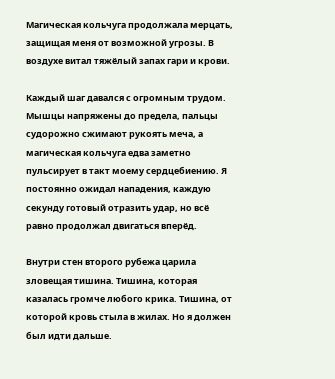Магическая кольчуга продолжала мерцать, защищая меня от возможной угрозы. В воздухе витал тяжёлый запах гари и крови.

Каждый шаг давался с огромным трудом. Мышцы напряжены до предела, пальцы судорожно сжимают рукоять меча, а магическая кольчуга едва заметно пульсирует в такт моему сердцебиению. Я постоянно ожидал нападения, каждую секунду готовый отразить удар, но всё равно продолжал двигаться вперёд.

Внутри стен второго рубежа царила зловещая тишина. Тишина, которая казалась громче любого крика. Тишина, от которой кровь стыла в жилах. Но я должен был идти дальше.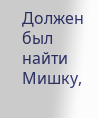Должен был найти Мишку,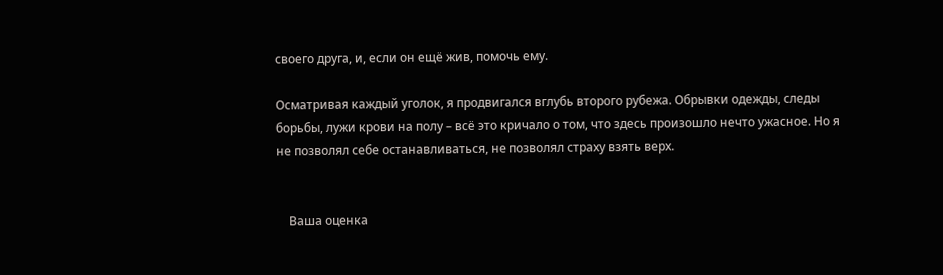своего друга, и, если он ещё жив, помочь ему.

Осматривая каждый уголок, я продвигался вглубь второго рубежа. Обрывки одежды, следы борьбы, лужи крови на полу – всё это кричало о том, что здесь произошло нечто ужасное. Но я не позволял себе останавливаться, не позволял страху взять верх.


    Ваша оценка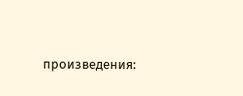произведения: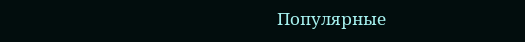Популярные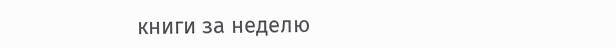книги за неделю